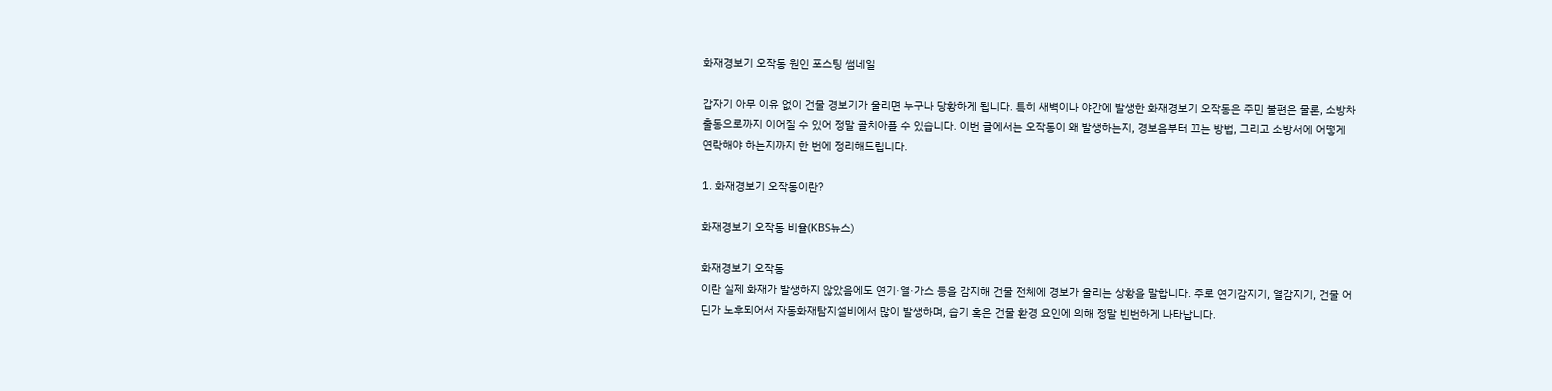화재경보기 오작동 원인 포스팅 썸네일

갑자기 아무 이유 없이 건물 경보기가 울리면 누구나 당황하게 됩니다. 특히 새벽이나 야간에 발생한 화재경보기 오작동은 주민 불편은 물론, 소방차 출동으로까지 이어질 수 있어 정말 골치아플 수 있습니다. 이번 글에서는 오작동이 왜 발생하는지, 경보음부터 끄는 방법, 그리고 소방서에 어떻게 연락해야 하는지까지 한 번에 정리해드립니다.

1. 화재경보기 오작동이란?

화재경보기 오작동 비율(KBS뉴스)

화재경보기 오작동
이란 실제 화재가 발생하지 않았음에도 연기·열·가스 등을 감지해 건물 전체에 경보가 울리는 상황을 말합니다. 주로 연기감지기, 열감지기, 건물 어딘가 노후되어서 자동화재탐지설비에서 많이 발생하며, 습기 혹은 건물 환경 요인에 의해 정말 빈번하게 나타납니다.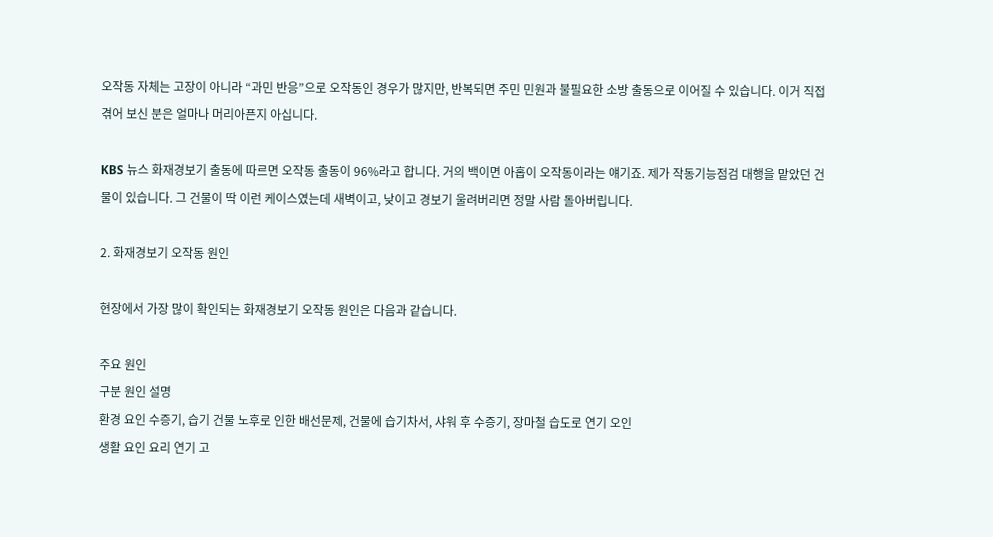오작동 자체는 고장이 아니라 “과민 반응”으로 오작동인 경우가 많지만, 반복되면 주민 민원과 불필요한 소방 출동으로 이어질 수 있습니다. 이거 직접 겪어 보신 분은 얼마나 머리아픈지 아십니다.

KBS 뉴스 화재경보기 출동에 따르면 오작동 출동이 96%라고 합니다. 거의 백이면 아홉이 오작동이라는 얘기죠. 제가 작동기능점검 대행을 맡았던 건물이 있습니다. 그 건물이 딱 이런 케이스였는데 새벽이고, 낮이고 경보기 울려버리면 정말 사람 돌아버립니다.

2. 화재경보기 오작동 원인

현장에서 가장 많이 확인되는 화재경보기 오작동 원인은 다음과 같습니다.

주요 원인
구분 원인 설명
환경 요인 수증기, 습기 건물 노후로 인한 배선문제, 건물에 습기차서, 샤워 후 수증기, 장마철 습도로 연기 오인
생활 요인 요리 연기 고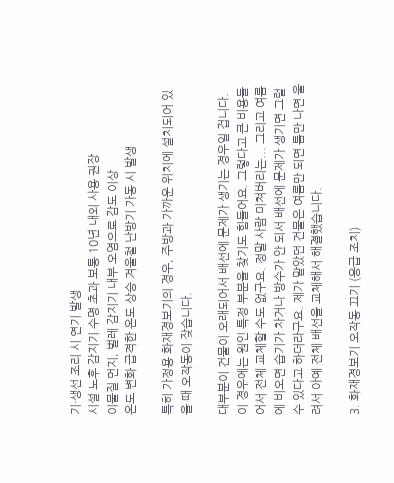기·생선 조리 시 연기 발생
시설 노후 감지기 수명 초과 보통 10년 내외 사용 권장
이물질 먼지, 벌레 감지기 내부 오염으로 감도 이상
온도 변화 급격한 온도 상승 겨울철 난방기 가동 시 발생

특히 가정용 화재경보기의 경우, 주방과 가까운 위치에 설치되어 있을 때 오작동이 잦습니다.

대부분이 건물이 오래되어서 배선에 문제가 생기는 경우일 겁니다. 이 경우에는 원인 특정 부분을 찾기도 힘들어요. 그렇다고 큰 비용들어서 전체 교체할 수도 없구요. 정말 사람 미쳐버리는... 그리고 여름에 비오면 습기가 차거나 방수가 안 되서 배선에 문제가 생기면 그럴 수 있다고 하더라구요. 제가 맡았던 건물은 여름만 되면 틈만 나면 울려서 아예 전체 배선을 교체해서 해결했습니다.

3. 화재경보기 오작동 끄기 (응급 조치)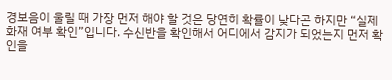경보음이 울릴 때 가장 먼저 해야 할 것은 당연히 확률이 낮다곤 하지만 “실제 화재 여부 확인”입니다. 수신반을 확인해서 어디에서 감지가 되었는지 먼저 확인을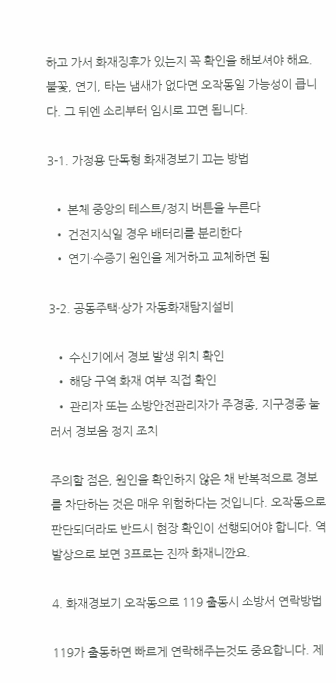하고 가서 화재징후가 있는지 꼭 확인을 해보셔야 해요. 불꽃, 연기, 타는 냄새가 없다면 오작동일 가능성이 큽니다. 그 뒤엔 소리부터 임시로 끄면 됩니다.

3-1. 가정용 단독형 화재경보기 끄는 방법

  • 본체 중앙의 테스트/정지 버튼을 누른다
  • 건전지식일 경우 배터리를 분리한다
  • 연기·수증기 원인을 제거하고 교체하면 됨

3-2. 공동주택·상가 자동화재탐지설비

  • 수신기에서 경보 발생 위치 확인
  • 해당 구역 화재 여부 직접 확인
  • 관리자 또는 소방안전관리자가 주경종, 지구경종 눌러서 경보음 정지 조치

주의할 점은, 원인을 확인하지 않은 채 반복적으로 경보를 차단하는 것은 매우 위험하다는 것입니다. 오작동으로 판단되더라도 반드시 현장 확인이 선행되어야 합니다. 역발상으로 보면 3프로는 진짜 화재니깐요.

4. 화재경보기 오작동으로 119 출동시 소방서 연락방법

119가 출동하면 빠르게 연락해주는것도 중요합니다. 제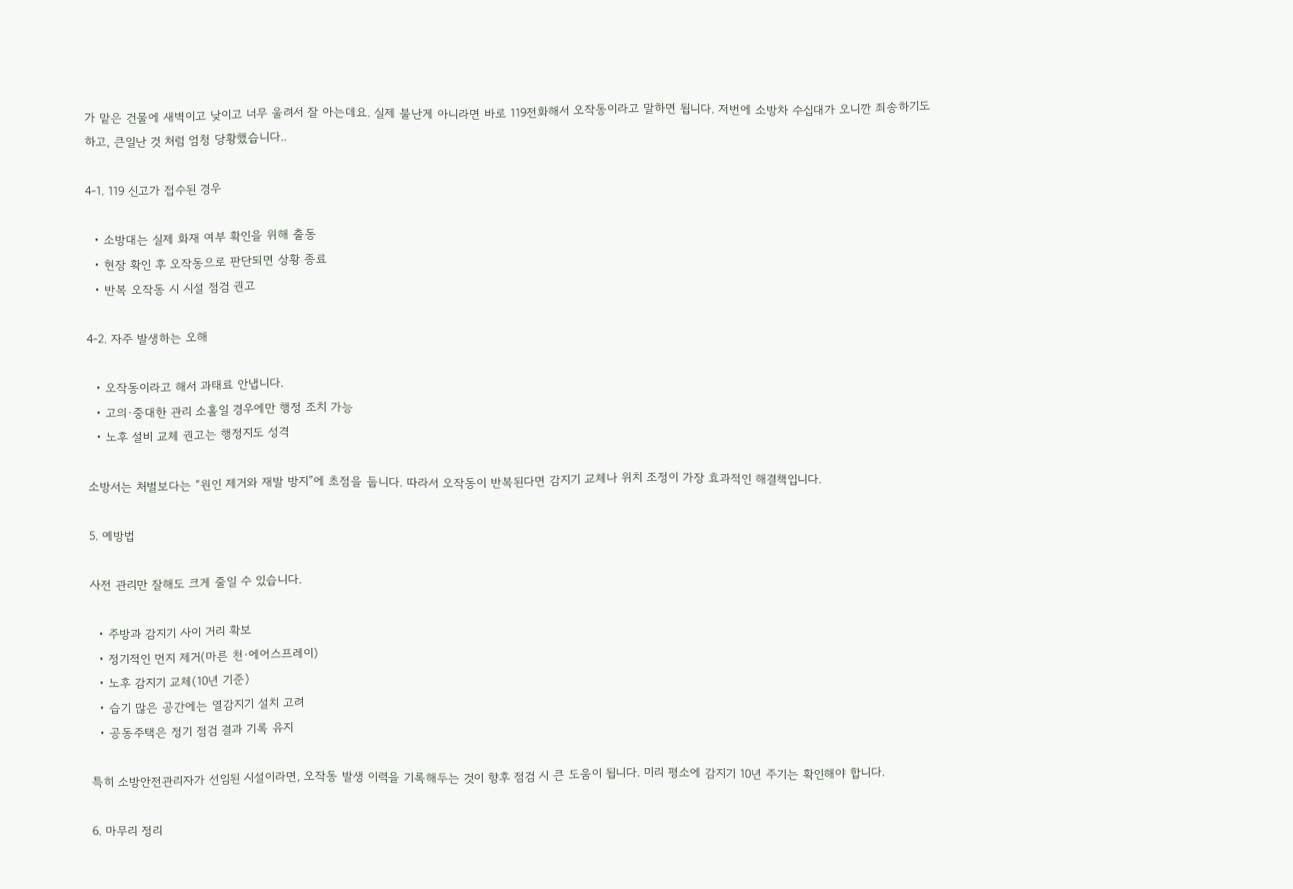가 맡은 건물에 새벽이고 낮이고 너무 울려서 잘 아는데요. 실제 불난게 아니라면 바로 119전화해서 오작동이라고 말하면 됩니다. 저번에 소방차 수십대가 오니깐 죄송하기도 하고, 큰일난 것 처럼 엄청 당황했습니다..

4-1. 119 신고가 접수된 경우

  • 소방대는 실제 화재 여부 확인을 위해 출동
  • 현장 확인 후 오작동으로 판단되면 상황 종료
  • 반복 오작동 시 시설 점검 권고

4-2. 자주 발생하는 오해

  • 오작동이라고 해서 과태료 안냅니다.
  • 고의·중대한 관리 소홀일 경우에만 행정 조치 가능
  • 노후 설비 교체 권고는 행정지도 성격

소방서는 처벌보다는 “원인 제거와 재발 방지”에 초점을 둡니다. 따라서 오작동이 반복된다면 감지기 교체나 위치 조정이 가장 효과적인 해결책입니다.

5. 예방법

사전 관리만 잘해도 크게 줄일 수 있습니다.

  • 주방과 감지기 사이 거리 확보
  • 정기적인 먼지 제거(마른 천·에어스프레이)
  • 노후 감지기 교체(10년 기준)
  • 습기 많은 공간에는 열감지기 설치 고려
  • 공동주택은 정기 점검 결과 기록 유지

특히 소방안전관리자가 선임된 시설이라면, 오작동 발생 이력을 기록해두는 것이 향후 점검 시 큰 도움이 됩니다. 미리 평소에 감지기 10년 주기는 확인해야 합니다.

6. 마무리 정리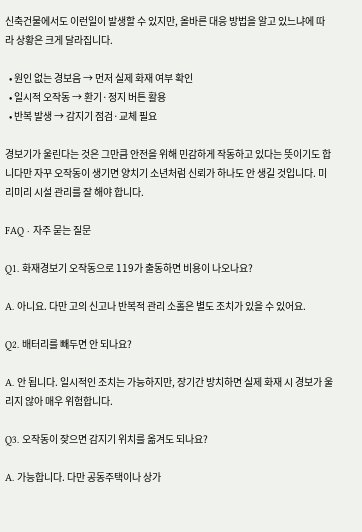신축건물에서도 이런일이 발생할 수 있지만, 올바른 대응 방법을 알고 있느냐에 따라 상황은 크게 달라집니다.

  • 원인 없는 경보음 → 먼저 실제 화재 여부 확인
  • 일시적 오작동 → 환기·정지 버튼 활용
  • 반복 발생 → 감지기 점검·교체 필요

경보기가 울린다는 것은 그만큼 안전을 위해 민감하게 작동하고 있다는 뜻이기도 합니다만 자꾸 오작동이 생기면 양치기 소년처럼 신뢰가 하나도 안 생길 것입니다. 미리미리 시설 관리를 잘 해야 합니다.

FAQ · 자주 묻는 질문

Q1. 화재경보기 오작동으로 119가 출동하면 비용이 나오나요?

A. 아니요. 다만 고의 신고나 반복적 관리 소홀은 별도 조치가 있을 수 있어요.

Q2. 배터리를 빼두면 안 되나요?

A. 안 됩니다. 일시적인 조치는 가능하지만, 장기간 방치하면 실제 화재 시 경보가 울리지 않아 매우 위험합니다.

Q3. 오작동이 잦으면 감지기 위치를 옮겨도 되나요?

A. 가능합니다. 다만 공동주택이나 상가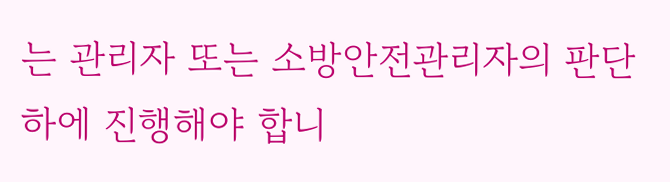는 관리자 또는 소방안전관리자의 판단 하에 진행해야 합니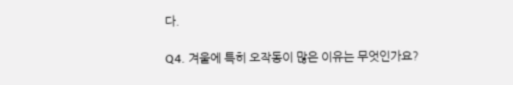다.

Q4. 겨울에 특히 오작동이 많은 이유는 무엇인가요?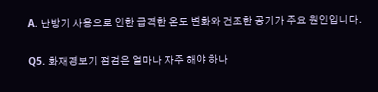A. 난방기 사용으로 인한 급격한 온도 변화와 건조한 공기가 주요 원인입니다.

Q5. 화재경보기 점검은 얼마나 자주 해야 하나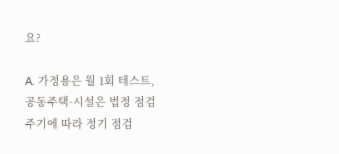요?

A. 가정용은 월 1회 테스트, 공동주택·시설은 법정 점검 주기에 따라 정기 점검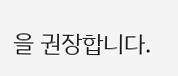을 권장합니다.